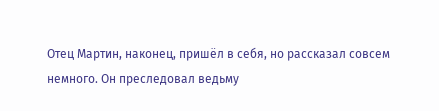Отец Мартин, наконец, пришёл в себя, но рассказал совсем немного. Он преследовал ведьму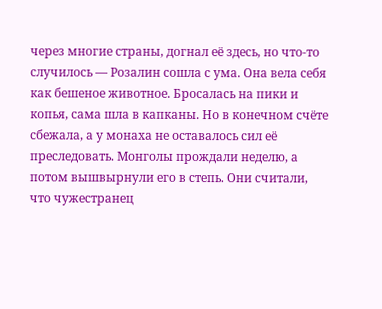через многие страны, догнал её здесь, но что-то случилось — Розалин сошла с ума. Она вела себя как бешеное животное. Бросалась на пики и копья, сама шла в капканы. Но в конечном счёте сбежала, а у монаха не оставалось сил её преследовать. Монголы прождали неделю, а потом вышвырнули его в степь. Они считали, что чужестранец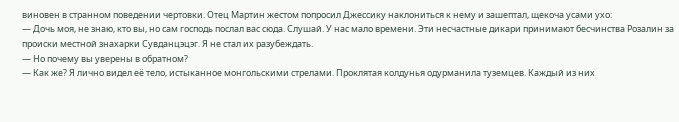виновен в странном поведении чертовки. Отец Мартин жестом попросил Джессику наклониться к нему и зашептал, щекоча усами ухо:
— Дочь моя, не знаю, кто вы, но сам господь послал вас сюда. Слушай. У нас мало времени. Эти несчастные дикари принимают бесчинства Розалин за происки местной знахарки Сувданцэцэг. Я не стал их разубеждать.
— Но почему вы уверены в обратном?
— Как же? Я лично видел её тело, истыканное монгольскими стрелами. Проклятая колдунья одурманила туземцев. Каждый из них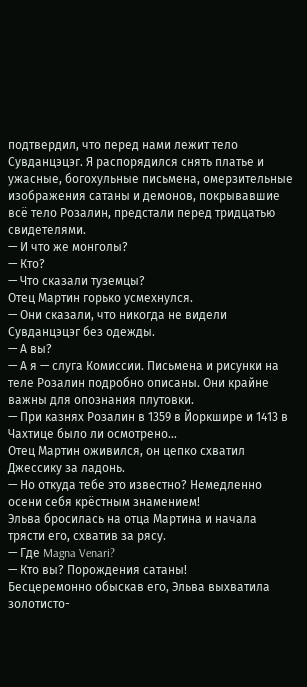подтвердил, что перед нами лежит тело Сувданцэцэг. Я распорядился снять платье и ужасные, богохульные письмена, омерзительные изображения сатаны и демонов, покрывавшие всё тело Розалин, предстали перед тридцатью свидетелями.
— И что же монголы?
— Кто?
— Что сказали туземцы?
Отец Мартин горько усмехнулся.
— Они сказали, что никогда не видели Сувданцэцэг без одежды.
— А вы?
— А я — слуга Комиссии. Письмена и рисунки на теле Розалин подробно описаны. Они крайне важны для опознания плутовки.
— При казнях Розалин в 1359 в Йоркшире и 1413 в Чахтице было ли осмотрено…
Отец Мартин оживился, он цепко схватил Джессику за ладонь.
— Но откуда тебе это известно? Немедленно осени себя крёстным знамением!
Эльва бросилась на отца Мартина и начала трясти его, схватив за рясу.
— Где Magna Venari?
— Кто вы? Порождения сатаны!
Бесцеремонно обыскав его, Эльва выхватила золотисто-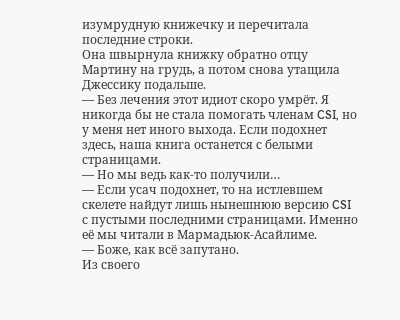изумрудную книжечку и перечитала последние строки.
Она швырнула книжку обратно отцу Мартину на грудь, а потом снова утащила Джессику подальше.
— Без лечения этот идиот скоро умрёт. Я никогда бы не стала помогать членам CSI, но у меня нет иного выхода. Если подохнет здесь, наша книга останется с белыми страницами.
— Но мы ведь как-то получили…
— Если усач подохнет, то на истлевшем скелете найдут лишь нынешнюю версию CSI с пустыми последними страницами. Именно её мы читали в Мармадьюк-Асайлиме.
— Боже, как всё запутано.
Из своего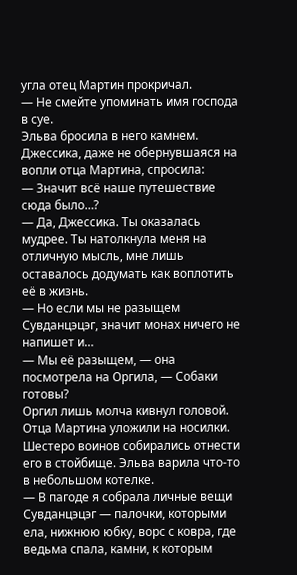угла отец Мартин прокричал.
— Не смейте упоминать имя господа в суе.
Эльва бросила в него камнем. Джессика, даже не обернувшаяся на вопли отца Мартина, спросила:
— Значит всё наше путешествие сюда было…?
— Да, Джессика. Ты оказалась мудрее. Ты натолкнула меня на отличную мысль, мне лишь оставалось додумать как воплотить её в жизнь.
— Но если мы не разыщем Сувданцэцэг, значит монах ничего не напишет и…
— Мы её разыщем, — она посмотрела на Оргила, — Собаки готовы?
Оргил лишь молча кивнул головой.
Отца Мартина уложили на носилки. Шестеро воинов собирались отнести его в стойбище. Эльва варила что-то в небольшом котелке.
— В пагоде я собрала личные вещи Сувданцэцэг — палочки, которыми ела, нижнюю юбку, ворс с ковра, где ведьма спала, камни, к которым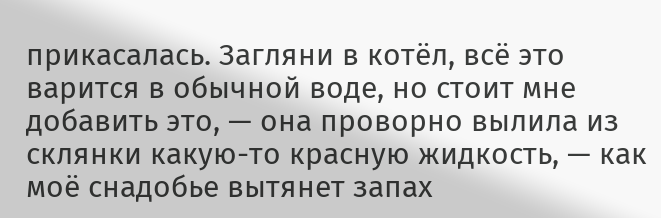прикасалась. Загляни в котёл, всё это варится в обычной воде, но стоит мне добавить это, — она проворно вылила из склянки какую-то красную жидкость, — как моё снадобье вытянет запах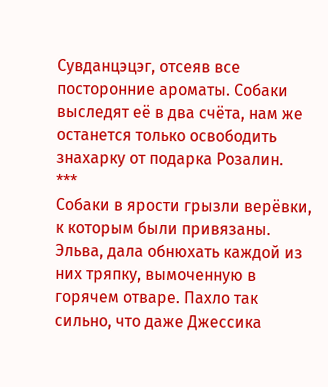Сувданцэцэг, отсеяв все посторонние ароматы. Собаки выследят её в два счёта, нам же останется только освободить знахарку от подарка Розалин.
***
Собаки в ярости грызли верёвки, к которым были привязаны. Эльва, дала обнюхать каждой из них тряпку, вымоченную в горячем отваре. Пахло так сильно, что даже Джессика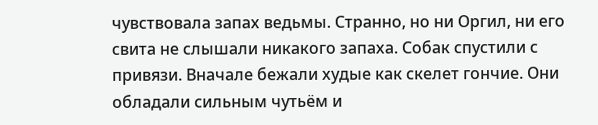чувствовала запах ведьмы. Странно, но ни Оргил, ни его свита не слышали никакого запаха. Собак спустили с привязи. Вначале бежали худые как скелет гончие. Они обладали сильным чутьём и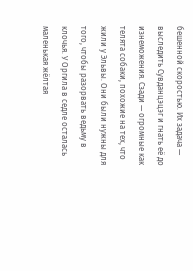бешенной скоростью. Их задача — выследить Сувданцэцэг и гнать её до изнеможения. Сзади — огромные как телята собаки, похожие на тех, что жили у Эльвы. Они были нужны для того, чтобы разорвать ведьму в клочья. У Оргила в седле осталась маленькая жёлтая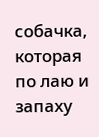собачка, которая по лаю и запаху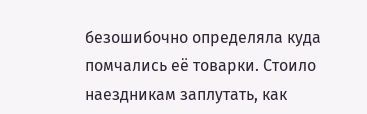безошибочно определяла куда помчались её товарки. Стоило наездникам заплутать, как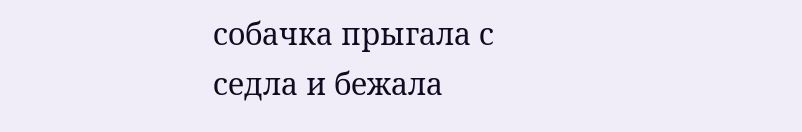собачка прыгала с седла и бежала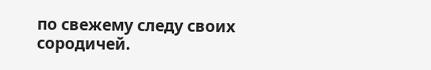по свежему следу своих сородичей.